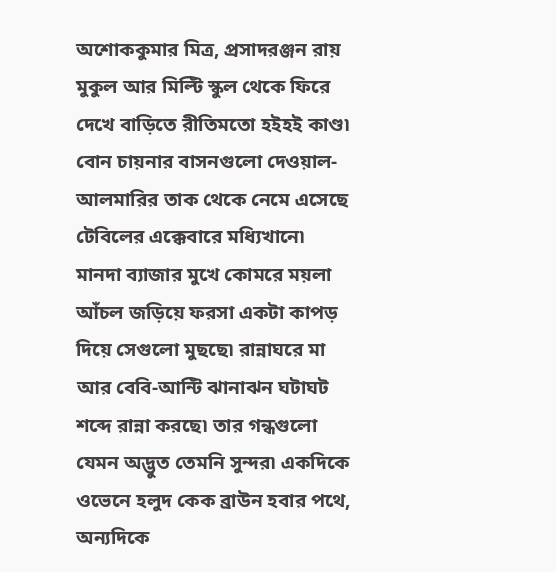অশোককুমার মিত্র, প্রসাদরঞ্জন রায়
মুকুল আর মিল্টি স্কুল থেকে ফিরে দেখে বাড়িতে রীতিমতো হইহই কাণ্ড৷ বোন চায়নার বাসনগুলো দেওয়াল-আলমারির তাক থেকে নেমে এসেছে টেবিলের এক্কেবারে মধ্যিখানে৷ মানদা ব্যাজার মুখে কোমরে ময়লা আঁচল জড়িয়ে ফরসা একটা কাপড় দিয়ে সেগুলো মুছছে৷ রান্নাঘরে মা আর বেবি-আন্টি ঝানাঝন ঘটাঘট শব্দে রান্না করছে৷ তার গন্ধগুলো যেমন অদ্ভুত তেমনি সুন্দর৷ একদিকে ওভেনে হলুদ কেক ব্রাউন হবার পথে, অন্যদিকে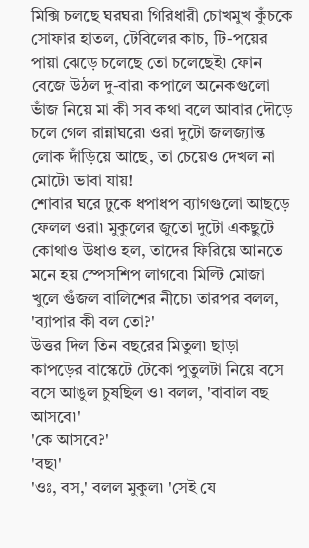মিক্সি চলছে ঘরঘর৷ গিরিধারী চোখমুখ কুঁচকে সোফার হাতল, টেবিলের কাচ, টি-পয়ের পায়া ঝেড়ে চলেছে তো চলেছেই৷ ফোন বেজে উঠল দু-বার৷ কপালে অনেকগুলো ভাঁজ নিয়ে মা কী সব কথা বলে আবার দৌড়ে চলে গেল রান্নাঘরে৷ ওরা দুটো জলজ্যান্ত লোক দাঁড়িয়ে আছে, তা চেয়েও দেখল না মোটে৷ ভাবা যায়!
শোবার ঘরে ঢুকে ধপাধপ ব্যাগগুলো আছড়ে ফেলল ওরা৷ মুকুলের জুতো দুটো একছুটে কোথাও উধাও হল, তাদের ফিরিয়ে আনতে মনে হয় স্পেসশিপ লাগবে৷ মিল্টি মোজা খুলে গুঁজল বালিশের নীচে৷ তারপর বলল, 'ব্যাপার কী বল তো?'
উত্তর দিল তিন বছরের মিতুল৷ ছাড়া কাপড়ের বাস্কেটে টেকো পুতুলটা নিয়ে বসে বসে আঙুল চুষছিল ও৷ বলল, 'বাবাল বছ আসবে৷'
'কে আসবে?'
'বছ৷'
'ওঃ, বস,' বলল মুকুল৷ 'সেই যে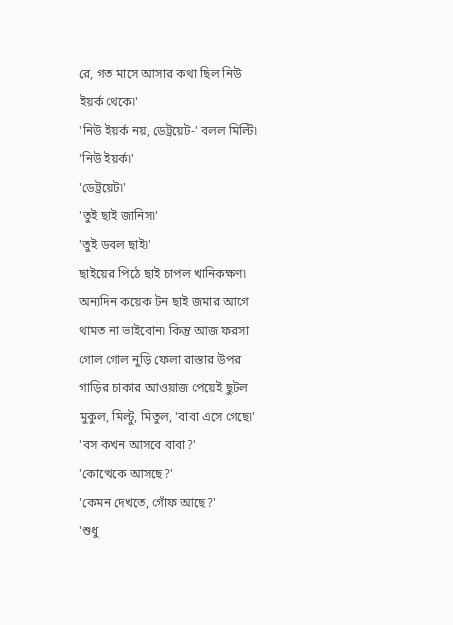রে, গত মাসে আসার কথা ছিল নিউ ইয়র্ক থেকে৷'
'নিউ ইয়র্ক নয়, ডেট্রয়েট-' বলল মিল্টি৷
'নিউ ইয়র্ক৷'
'ডেট্রয়েট৷'
'তুই ছাই জানিস৷'
'তুই ডবল ছাই৷'
ছাইয়ের পিঠে ছাই চাপল খানিকক্ষণ৷ অন্যদিন কয়েক টন ছাই জমার আগে থামত না ভাইবোন৷ কিন্তু আজ ফরসা গোল গোল নুড়ি ফেলা রাস্তার উপর গাড়ির চাকার আওয়াজ পেয়েই ছুটল মুকুল, মিল্টু, মিতুল, 'বাবা এসে গেছে৷'
'বস কখন আসবে বাবা?'
'কোত্থেকে আসছে?'
'কেমন দেখতে, গোঁফ আছে?'
'শুধু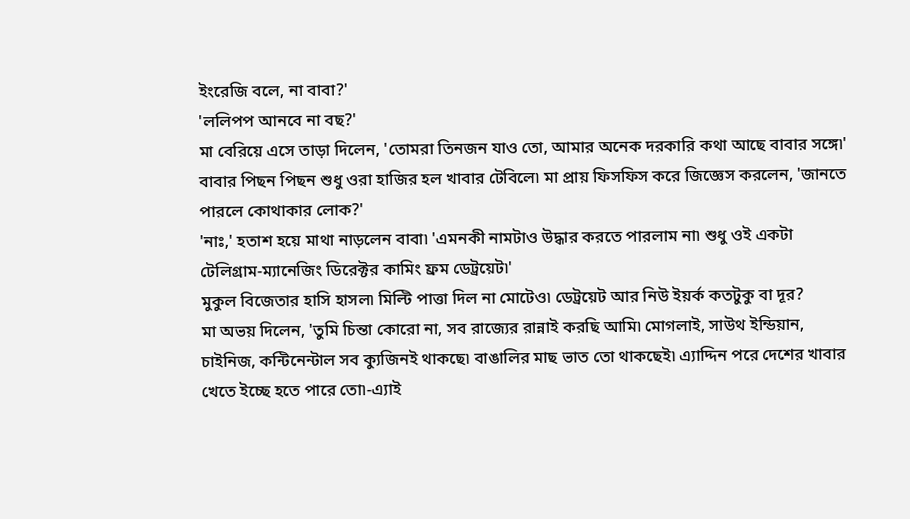ইংরেজি বলে, না বাবা?'
'ললিপপ আনবে না বছ?'
মা বেরিয়ে এসে তাড়া দিলেন, 'তোমরা তিনজন যাও তো, আমার অনেক দরকারি কথা আছে বাবার সঙ্গে৷'
বাবার পিছন পিছন শুধু ওরা হাজির হল খাবার টেবিলে৷ মা প্রায় ফিসফিস করে জিজ্ঞেস করলেন, 'জানতে পারলে কোথাকার লোক?'
'নাঃ,' হতাশ হয়ে মাথা নাড়লেন বাবা৷ 'এমনকী নামটাও উদ্ধার করতে পারলাম না৷ শুধু ওই একটা টেলিগ্রাম-ম্যানেজিং ডিরেক্টর কামিং ফ্রম ডেট্রয়েট৷'
মুকুল বিজেতার হাসি হাসল৷ মিল্টি পাত্তা দিল না মোটেও৷ ডেট্রয়েট আর নিউ ইয়র্ক কতটুকু বা দূর?
মা অভয় দিলেন, 'তুমি চিন্তা কোরো না, সব রাজ্যের রান্নাই করছি আমি৷ মোগলাই, সাউথ ইন্ডিয়ান, চাইনিজ, কন্টিনেন্টাল সব ক্যুজিনই থাকছে৷ বাঙালির মাছ ভাত তো থাকছেই৷ এ্যাদ্দিন পরে দেশের খাবার খেতে ইচ্ছে হতে পারে তো৷-এ্যাই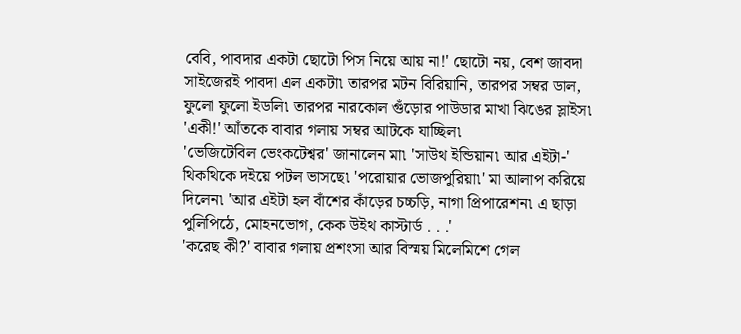বেবি, পাবদার একটা ছোটো পিস নিয়ে আয় না!' ছোটো নয়, বেশ জাবদা সাইজেরই পাবদা এল একটা৷ তারপর মটন বিরিয়ানি, তারপর সম্বর ডাল, ফুলো ফুলো ইডলি৷ তারপর নারকোল গুঁড়োর পাউডার মাখা ঝিঙের স্লাইস৷
'একী!' আঁতকে বাবার গলায় সম্বর আটকে যাচ্ছিল৷
'ভেজিটেবিল ভেংকটেশ্বর' জানালেন মা৷ 'সাউথ ইন্ডিয়ান৷ আর এইটা-' থিকথিকে দইয়ে পটল ভাসছে৷ 'পরোয়ার ভোজপুরিয়া৷' মা আলাপ করিয়ে দিলেন৷ 'আর এইটা হল বাঁশের কাঁড়ের চচ্চড়ি, নাগা প্রিপারেশন৷ এ ছাড়া পুলিপিঠে, মোহনভোগ, কেক উইথ কাস্টার্ড . . .'
'করেছ কী?' বাবার গলায় প্রশংসা আর বিস্ময় মিলেমিশে গেল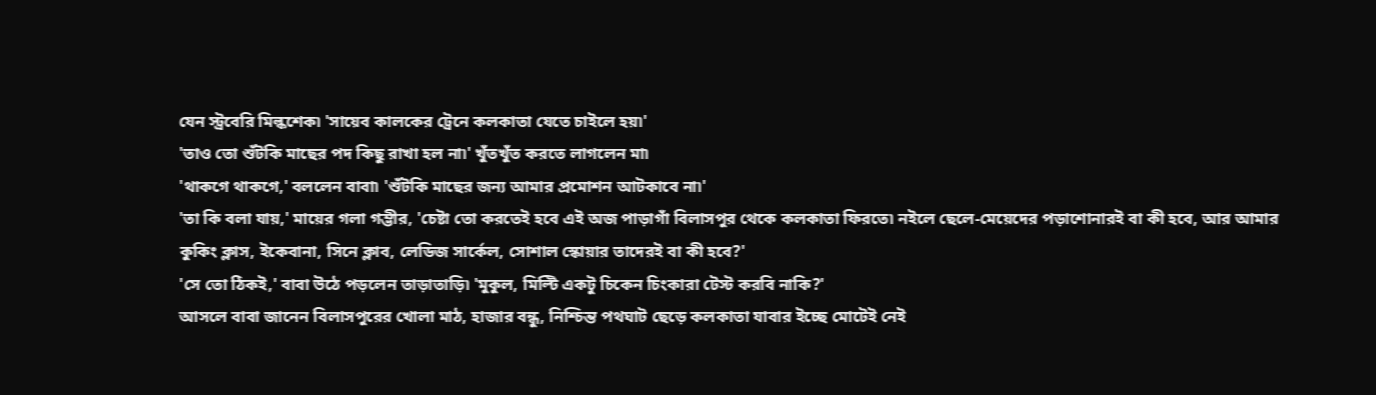যেন স্ট্রবেরি মিল্কশেক৷ 'সায়েব কালকের ট্রেনে কলকাতা যেতে চাইলে হয়৷'
'তাও তো শুঁটকি মাছের পদ কিছু রাখা হল না৷' খুঁতখুঁত করতে লাগলেন মা৷
'থাকগে থাকগে,' বললেন বাবা৷ 'শুঁটকি মাছের জন্য আমার প্রমোশন আটকাবে না৷'
'তা কি বলা যায়,' মায়ের গলা গম্ভীর, 'চেষ্টা তো করতেই হবে এই অজ পাড়াগাঁ বিলাসপুর থেকে কলকাতা ফিরতে৷ নইলে ছেলে-মেয়েদের পড়াশোনারই বা কী হবে, আর আমার কুকিং ক্লাস, ইকেবানা, সিনে ক্লাব, লেডিজ সার্কেল, সোশাল স্কোয়ার তাদেরই বা কী হবে?'
'সে তো ঠিকই,' বাবা উঠে পড়লেন তাড়াতাড়ি৷ 'মুকুল, মিল্টি একটু চিকেন চিংকারা টেস্ট করবি নাকি?'
আসলে বাবা জানেন বিলাসপুরের খোলা মাঠ, হাজার বন্ধু, নিশ্চিন্ত পথঘাট ছেড়ে কলকাতা যাবার ইচ্ছে মোটেই নেই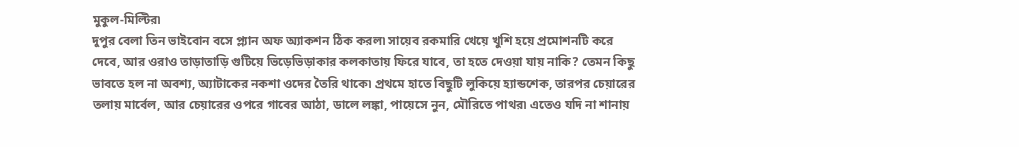মুকুল-মিল্টির৷
দুপুর বেলা তিন ভাইবোন বসে প্ল্যান অফ অ্যাকশন ঠিক করল৷ সায়েব রকমারি খেয়ে খুশি হয়ে প্রমোশনটি করে দেবে, আর ওরাও তাড়াতাড়ি গুটিয়ে ভিড়েভিড়াকার কলকাতায় ফিরে যাবে, তা হতে দেওয়া যায় নাকি? তেমন কিছু ভাবতে হল না অবশ্য, অ্যাটাকের নকশা ওদের তৈরি থাকে৷ প্রথমে হাতে বিছুটি লুকিয়ে হ্যান্ডশেক, তারপর চেয়ারের তলায় মার্বেল, আর চেয়ারের ওপরে গাবের আঠা, ডালে লঙ্কা, পায়েসে নুন, মৌরিতে পাথর৷ এতেও যদি না শানায়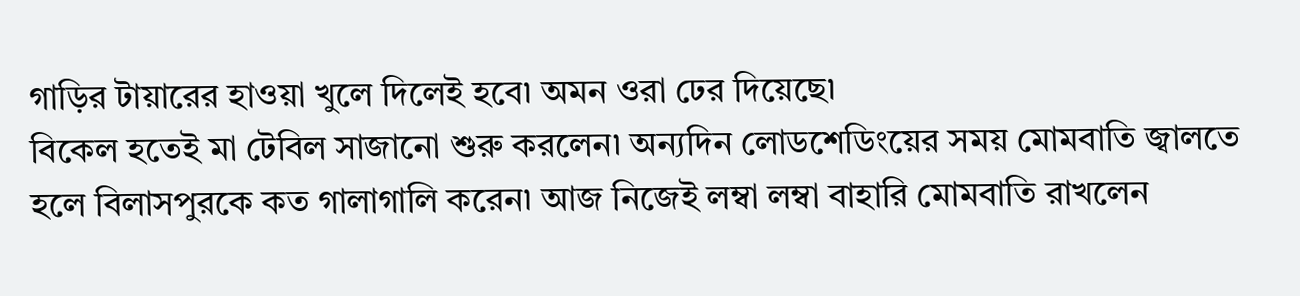গাড়ির টায়ারের হাওয়া খুলে দিলেই হবে৷ অমন ওরা ঢের দিয়েছে৷
বিকেল হতেই মা টেবিল সাজানো শুরু করলেন৷ অন্যদিন লোডশেডিংয়ের সময় মোমবাতি জ্বালতে হলে বিলাসপুরকে কত গালাগালি করেন৷ আজ নিজেই লম্বা লম্বা বাহারি মোমবাতি রাখলেন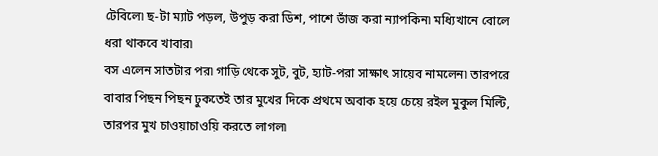টেবিলে৷ ছ-টা ম্যাট পড়ল, উপুড় করা ডিশ, পাশে ভাঁজ করা ন্যাপকিন৷ মধ্যিখানে বোলে ধরা থাকবে খাবার৷
বস এলেন সাতটার পর৷ গাড়ি থেকে সুট, বুট, হ্যাট-পরা সাক্ষাৎ সায়েব নামলেন৷ তারপরে বাবার পিছন পিছন ঢুকতেই তার মুখের দিকে প্রথমে অবাক হয়ে চেয়ে রইল মুকুল মিল্টি, তারপর মুখ চাওয়াচাওয়ি করতে লাগল৷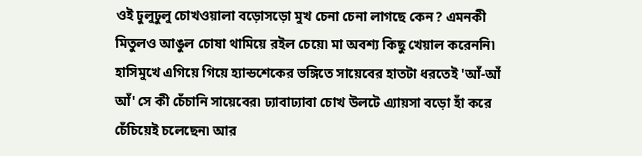ওই ঢুলুঢুলু চোখওয়ালা বড়োসড়ো মুখ চেনা চেনা লাগছে কেন? এমনকী মিতুলও আঙুল চোষা থামিয়ে রইল চেয়ে৷ মা অবশ্য কিছু খেয়াল করেননি৷ হাসিমুখে এগিয়ে গিয়ে হ্যান্ডশেকের ভঙ্গিতে সায়েবের হাতটা ধরতেই 'আঁ-আঁ আঁ' সে কী চেঁচানি সায়েবের৷ ঢ্যাবাঢ্যাবা চোখ উলটে এ্যায়সা বড়ো হাঁ করে চেঁচিয়েই চলেছেন৷ আর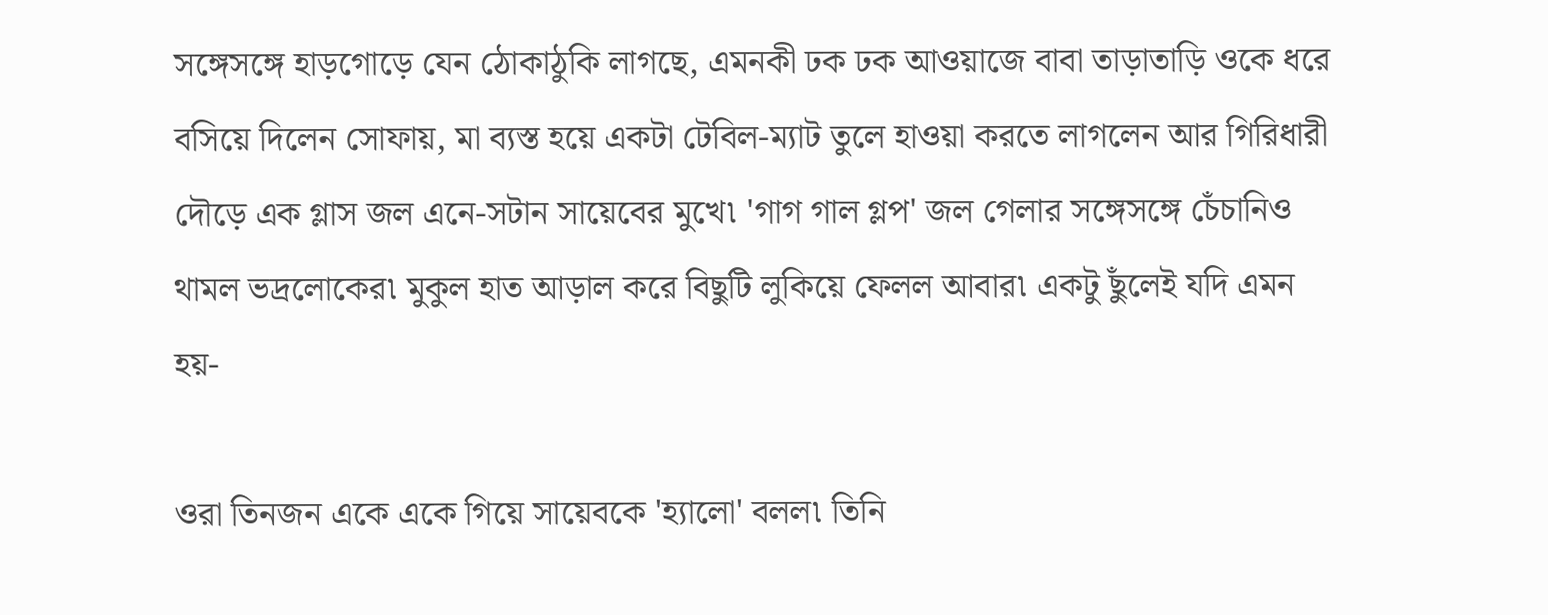সঙ্গেসঙ্গে হাড়গোড়ে যেন ঠোকাঠুকি লাগছে, এমনকী ঢক ঢক আওয়াজে বাবা তাড়াতাড়ি ওকে ধরে বসিয়ে দিলেন সোফায়, মা ব্যস্ত হয়ে একটা টেবিল-ম্যাট তুলে হাওয়া করতে লাগলেন আর গিরিধারী দৌড়ে এক গ্লাস জল এনে-সটান সায়েবের মুখে৷ 'গাগ গাল গ্লপ' জল গেলার সঙ্গেসঙ্গে চেঁচানিও থামল ভদ্রলোকের৷ মুকুল হাত আড়াল করে বিছুটি লুকিয়ে ফেলল আবার৷ একটু ছুঁলেই যদি এমন হয়-

ওরা তিনজন একে একে গিয়ে সায়েবকে 'হ্যালো' বলল৷ তিনি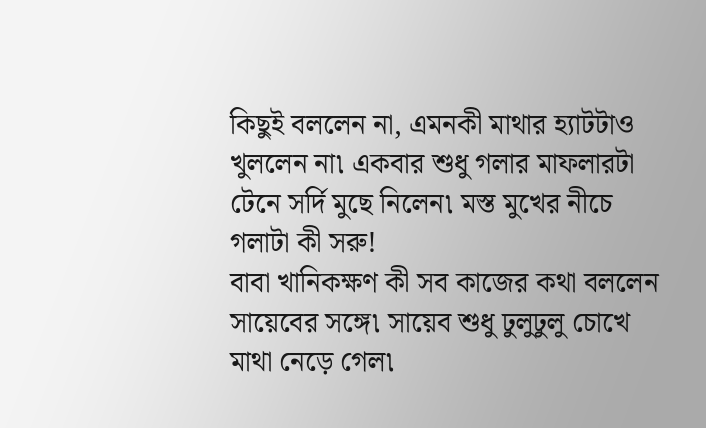কিছুই বললেন না, এমনকী মাথার হ্যাটটাও খুললেন না৷ একবার শুধু গলার মাফলারটা টেনে সর্দি মুছে নিলেন৷ মস্ত মুখের নীচে গলাটা কী সরু!
বাবা খানিকক্ষণ কী সব কাজের কথা বললেন সায়েবের সঙ্গে৷ সায়েব শুধু ঢুলুঢুলু চোখে মাথা নেড়ে গেল৷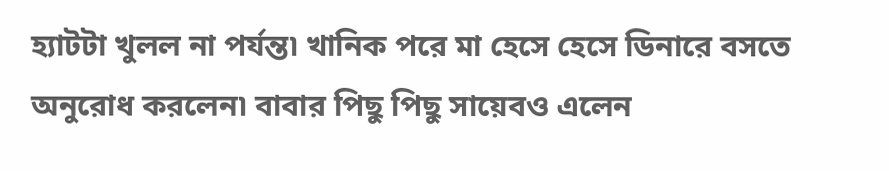হ্যাটটা খুলল না পর্যন্ত৷ খানিক পরে মা হেসে হেসে ডিনারে বসতে অনুরোধ করলেন৷ বাবার পিছু পিছু সায়েবও এলেন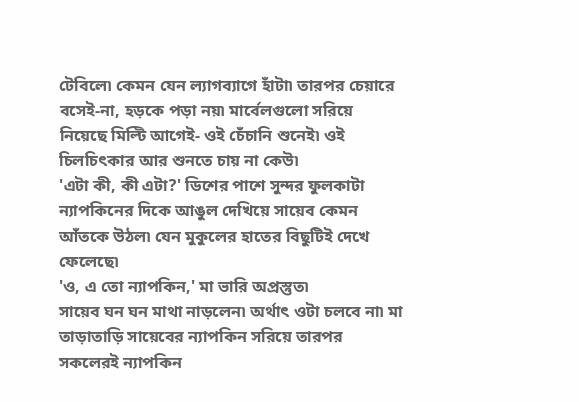টেবিলে৷ কেমন যেন ল্যাগব্যাগে হাঁটা৷ তারপর চেয়ারে বসেই-না, হড়কে পড়া নয়৷ মার্বেলগুলো সরিয়ে নিয়েছে মিল্টি আগেই- ওই চেঁচানি শুনেই৷ ওই চিলচিৎকার আর শুনতে চায় না কেউ৷
'এটা কী, কী এটা?' ডিশের পাশে সুন্দর ফুলকাটা ন্যাপকিনের দিকে আঙুল দেখিয়ে সায়েব কেমন আঁতকে উঠল৷ যেন মুকুলের হাতের বিছুটিই দেখে ফেলেছে৷
'ও, এ তো ন্যাপকিন,' মা ভারি অপ্রস্তুত৷
সায়েব ঘন ঘন মাথা নাড়লেন৷ অর্থাৎ ওটা চলবে না৷ মা তাড়াতাড়ি সায়েবের ন্যাপকিন সরিয়ে তারপর সকলেরই ন্যাপকিন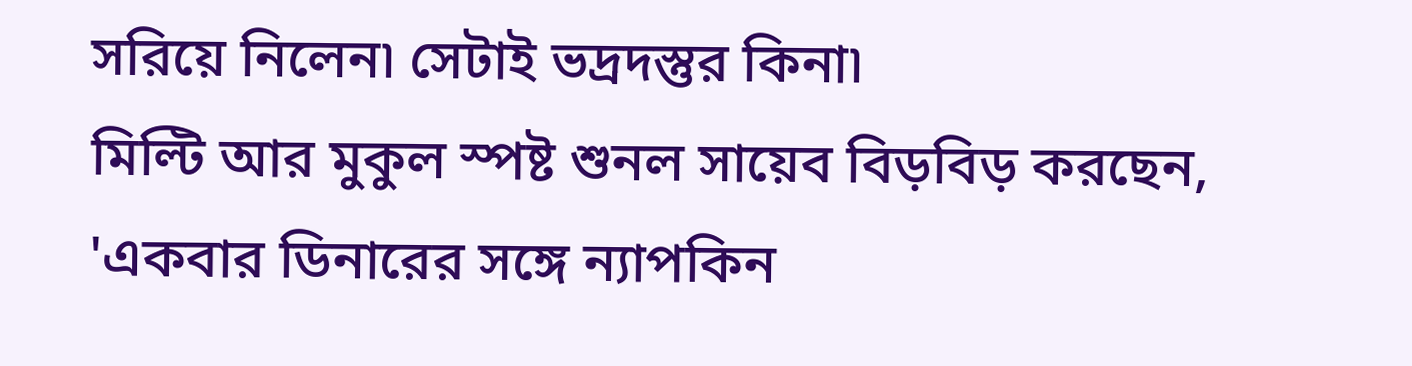সরিয়ে নিলেন৷ সেটাই ভদ্রদস্তুর কিনা৷
মিল্টি আর মুকুল স্পষ্ট শুনল সায়েব বিড়বিড় করছেন, 'একবার ডিনারের সঙ্গে ন্যাপকিন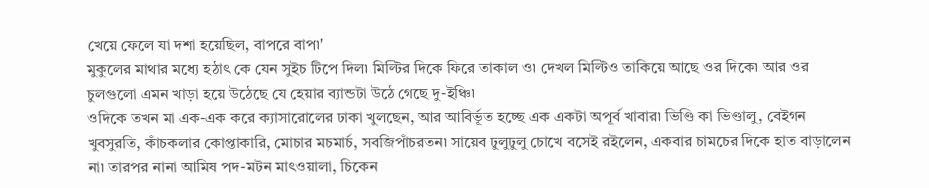খেয়ে ফেলে যা দশা হয়েছিল, বাপরে বাপ৷'
মুকুলের মাথার মধ্যে হঠাৎ কে যেন সুইচ টিপে দিল৷ মিল্টির দিকে ফিরে তাকাল ও৷ দেখল মিল্টিও তাকিয়ে আছে ওর দিকে৷ আর ওর চুলগুলো এমন খাড়া হয়ে উঠেছে যে হেয়ার ব্যান্ডটা উঠে গেছে দু-ইঞ্চি৷
ওদিকে তখন মা এক-এক করে ক্যাসারোলের ঢাকা খুলছেন, আর আবির্ভূত হচ্ছে এক একটা অপূর্ব খাবার৷ ভিণ্ডি কা ভিণ্ডালু, বেইগন খুবসুরতি, কাঁচকলার কোপ্তাকারি, মোচার মচমার্চ, সবজিপাঁচরতন৷ সায়েব ঢুলুঢুলু চোখে বসেই রইলেন, একবার চামচের দিকে হাত বাড়ালেন না৷ তারপর নানা আমিষ পদ-মটন মাৎওয়ালা, চিকেন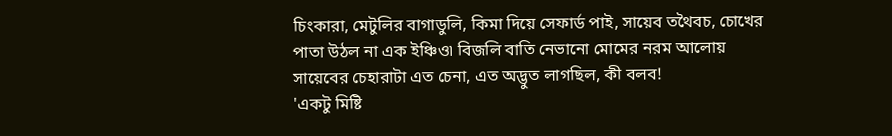চিংকারা, মেটুলির বাগাডুলি, কিমা দিয়ে সেফার্ড পাই, সায়েব তথৈবচ, চোখের পাতা উঠল না এক ইঞ্চিও৷ বিজলি বাতি নেভানো মোমের নরম আলোয় সায়েবের চেহারাটা এত চেনা, এত অদ্ভুত লাগছিল, কী বলব!
'একটু মিষ্টি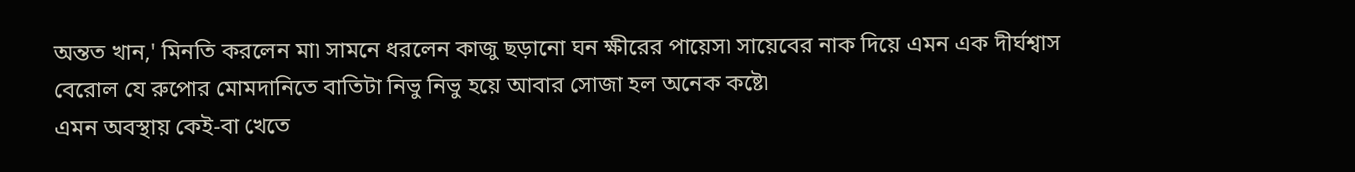অন্তত খান,' মিনতি করলেন মা৷ সামনে ধরলেন কাজু ছড়ানো ঘন ক্ষীরের পায়েস৷ সায়েবের নাক দিয়ে এমন এক দীর্ঘশ্বাস বেরোল যে রুপোর মোমদানিতে বাতিটা নিভু নিভু হয়ে আবার সোজা হল অনেক কষ্টে৷
এমন অবস্থায় কেই-বা খেতে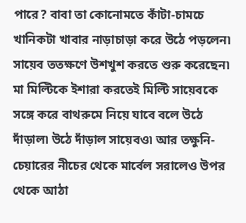পারে? বাবা তা কোনোমতে কাঁটা-চামচে খানিকটা খাবার নাড়াচাড়া করে উঠে পড়লেন৷ সায়েব ততক্ষণে উশখুশ করতে শুরু করেছেন৷ মা মিল্টিকে ইশারা করতেই মিল্টি সায়েবকে সঙ্গে করে বাথরুমে নিয়ে যাবে বলে উঠে দাঁড়াল৷ উঠে দাঁড়াল সায়েবও৷ আর তক্ষুনি-চেয়ারের নীচের থেকে মার্বেল সরালেও উপর থেকে আঠা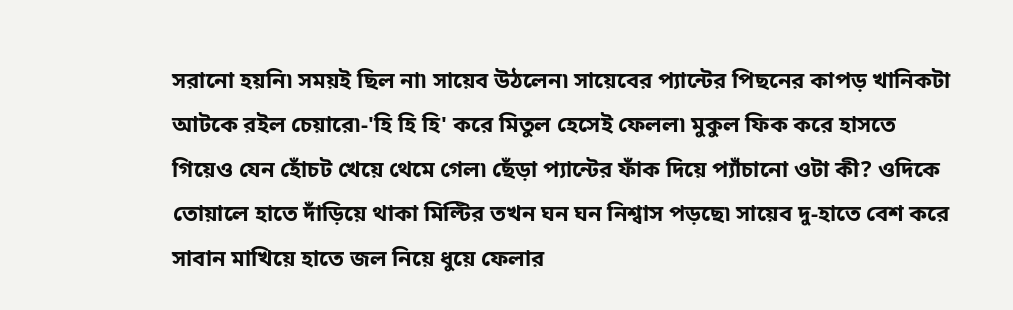সরানো হয়নি৷ সময়ই ছিল না৷ সায়েব উঠলেন৷ সায়েবের প্যান্টের পিছনের কাপড় খানিকটা আটকে রইল চেয়ারে৷-'হি হি হি' করে মিতুল হেসেই ফেলল৷ মুকুল ফিক করে হাসতে গিয়েও যেন হোঁচট খেয়ে থেমে গেল৷ ছেঁড়া প্যান্টের ফাঁক দিয়ে প্যাঁচানো ওটা কী? ওদিকে তোয়ালে হাতে দাঁড়িয়ে থাকা মিল্টির তখন ঘন ঘন নিশ্বাস পড়ছে৷ সায়েব দু-হাতে বেশ করে সাবান মাখিয়ে হাতে জল নিয়ে ধুয়ে ফেলার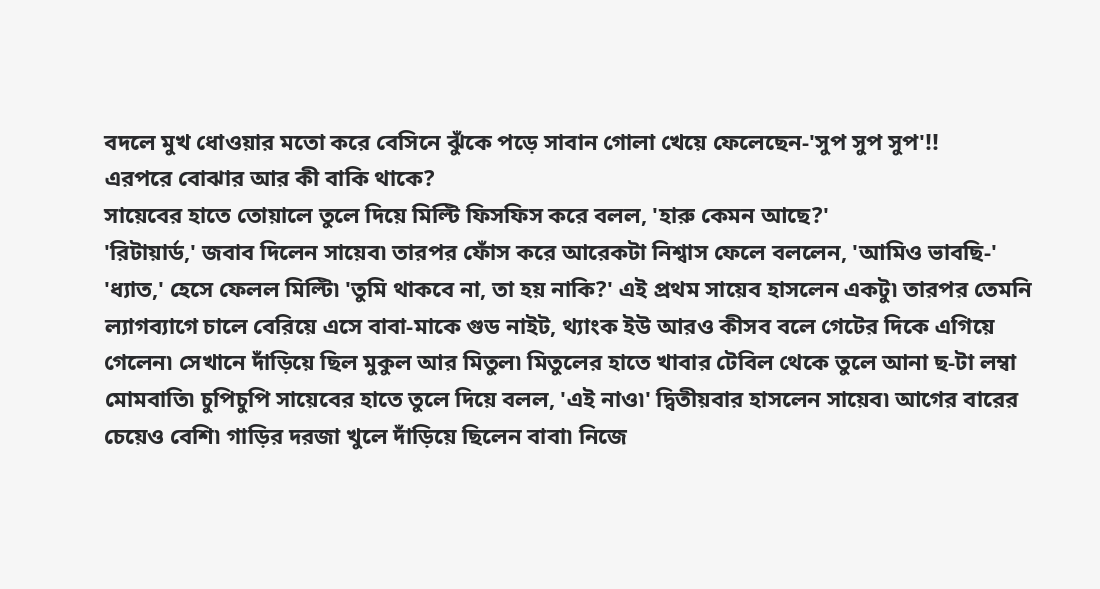বদলে মুখ ধোওয়ার মতো করে বেসিনে ঝুঁকে পড়ে সাবান গোলা খেয়ে ফেলেছেন-'সুপ সুপ সুপ'!!
এরপরে বোঝার আর কী বাকি থাকে?
সায়েবের হাতে তোয়ালে তুলে দিয়ে মিল্টি ফিসফিস করে বলল, 'হারু কেমন আছে?'
'রিটায়ার্ড,' জবাব দিলেন সায়েব৷ তারপর ফোঁস করে আরেকটা নিশ্বাস ফেলে বললেন, 'আমিও ভাবছি-'
'ধ্যাত,' হেসে ফেলল মিল্টি৷ 'তুমি থাকবে না, তা হয় নাকি?' এই প্রথম সায়েব হাসলেন একটু৷ তারপর তেমনি ল্যাগব্যাগে চালে বেরিয়ে এসে বাবা-মাকে গুড নাইট, থ্যাংক ইউ আরও কীসব বলে গেটের দিকে এগিয়ে গেলেন৷ সেখানে দাঁড়িয়ে ছিল মুকুল আর মিতুল৷ মিতুলের হাতে খাবার টেবিল থেকে তুলে আনা ছ-টা লম্বা মোমবাতি৷ চুপিচুপি সায়েবের হাতে তুলে দিয়ে বলল, 'এই নাও৷' দ্বিতীয়বার হাসলেন সায়েব৷ আগের বারের চেয়েও বেশি৷ গাড়ির দরজা খুলে দাঁড়িয়ে ছিলেন বাবা৷ নিজে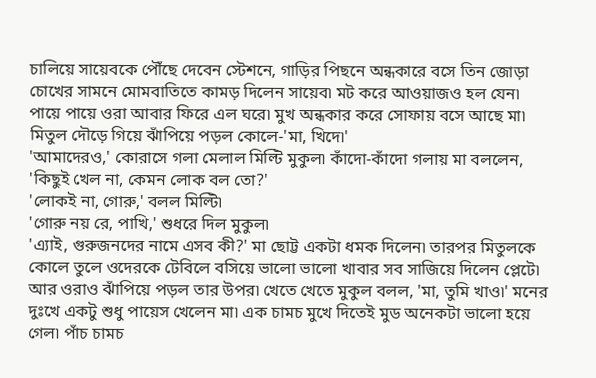চালিয়ে সায়েবকে পৌঁছে দেবেন স্টেশনে, গাড়ির পিছনে অন্ধকারে বসে তিন জোড়া চোখের সামনে মোমবাতিতে কামড় দিলেন সায়েব৷ মট করে আওয়াজও হল যেন৷
পায়ে পায়ে ওরা আবার ফিরে এল ঘরে৷ মুখ অন্ধকার করে সোফায় বসে আছে মা৷ মিতুল দৌড়ে গিয়ে ঝাঁপিয়ে পড়ল কোলে-'মা, খিদে৷'
'আমাদেরও,' কোরাসে গলা মেলাল মিল্টি মুকুল৷ কাঁদো-কাঁদো গলায় মা বললেন, 'কিছুই খেল না, কেমন লোক বল তো?'
'লোকই না, গোরু,' বলল মিল্টি৷
'গোরু নয় রে, পাখি,' শুধরে দিল মুকুল৷
'এ্যাই, গুরুজনদের নামে এসব কী?' মা ছোট্ট একটা ধমক দিলেন৷ তারপর মিতুলকে কোলে তুলে ওদেরকে টেবিলে বসিয়ে ভালো ভালো খাবার সব সাজিয়ে দিলেন প্লেটে৷ আর ওরাও ঝাঁপিয়ে পড়ল তার উপর৷ খেতে খেতে মুকুল বলল, 'মা, তুমি খাও৷' মনের দুঃখে একটু শুধু পায়েস খেলেন মা৷ এক চামচ মুখে দিতেই মুড অনেকটা ভালো হয়ে গেল৷ পাঁচ চামচ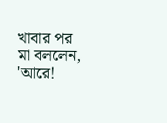খাবার পর মা বললেন, 'আরে!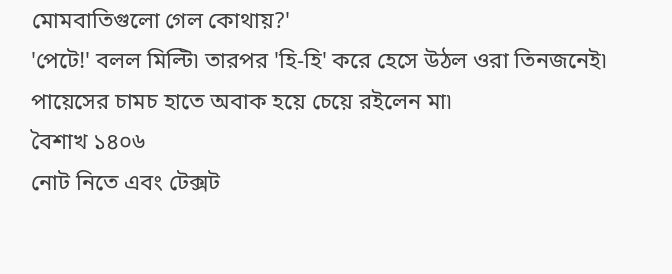মোমবাতিগুলো গেল কোথায়?'
'পেটে!' বলল মিল্টি৷ তারপর 'হি-হি' করে হেসে উঠল ওরা তিনজনেই৷ পায়েসের চামচ হাতে অবাক হয়ে চেয়ে রইলেন মা৷
বৈশাখ ১৪০৬
নোট নিতে এবং টেক্সট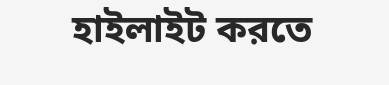হাইলাইট করতে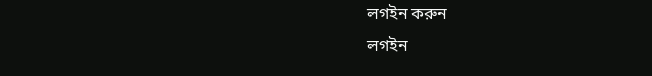লগইন করুন
লগইন